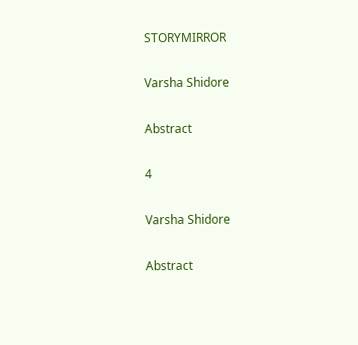STORYMIRROR

Varsha Shidore

Abstract

4

Varsha Shidore

Abstract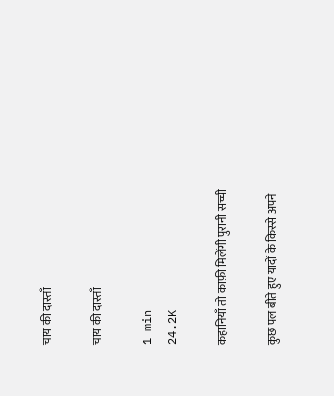चाय की दास्ताँ

चाय की दास्ताँ

1 min
24.2K

कहानियाँ तो काफ़ी मिलेंगी पुरानी सच्ची

कुछ पल बीते हुए यादों के किस्से अपने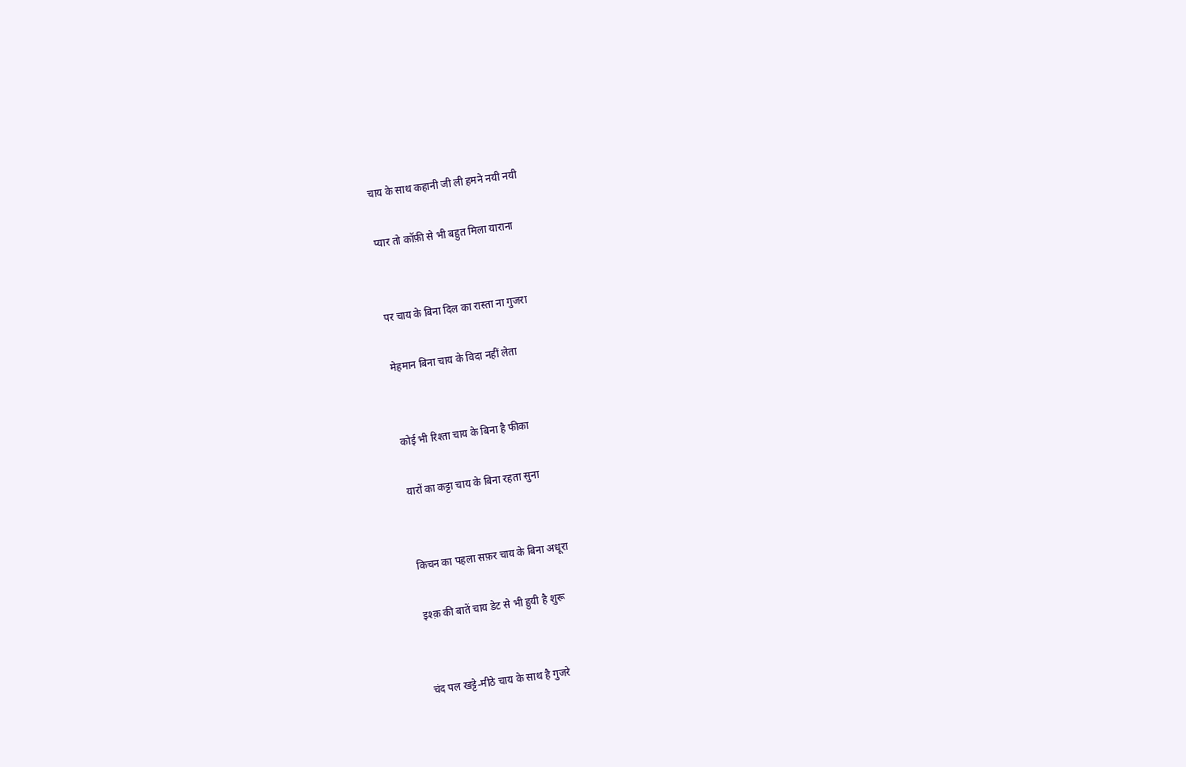चाय के साथ कहानी जी ली हमने नयी नयी

प्यार तो कॉफ़ी से भी बहुत मिला याराना


पर चाय के बिना दिल का रास्ता ना गुजरा

मेहमान बिना चाय के विदा नहीं लेता


कोई भी रिश्ता चाय के बिना है फीका

यारों का कट्टा चाय के बिना रहता सुना


किचन का पहला सफ़र चाय के बिना अधूरा

इश्क़ की बातें चाय डेट से भी हुयी है शुरू


चंद पल खट्टे-मीठे चाय के साथ है गुजरे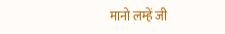मानो लम्हें जी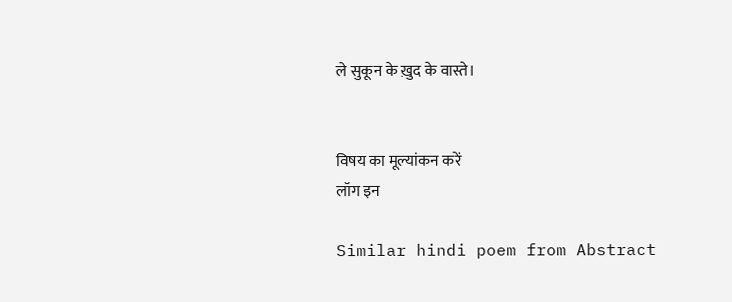ले सुकून के ख़ुद के वास्ते।


विषय का मूल्यांकन करें
लॉग इन

Similar hindi poem from Abstract